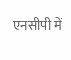एनसीपी में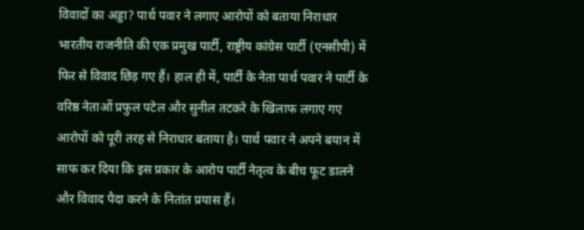विवादों का अड्डा? पार्थ पवार ने लगाए आरोपों को बताया निराधार
भारतीय राजनीति की एक प्रमुख पार्टी, राष्ट्रीय कांग्रेस पार्टी (एनसीपी) में फिर से विवाद छिड़ गए हैं। हाल ही में, पार्टी के नेता पार्थ पवार ने पार्टी के वरिष्ठ नेताओं प्रफुल पटेल और सुनील तटकरे के खिलाफ लगाए गए आरोपों को पूरी तरह से निराधार बताया है। पार्थ पवार ने अपने बयान में साफ कर दिया कि इस प्रकार के आरोप पार्टी नेतृत्व के बीच फूट डालने और विवाद पैदा करने के नितांत प्रयास हैं।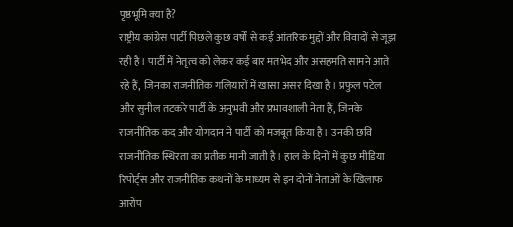पृष्ठभूमि क्या है?
राष्ट्रीय कांग्रेस पार्टी पिछले कुछ वर्षों से कई आंतरिक मुद्दों और विवादों से जूझ रही है। पार्टी में नेतृत्व को लेकर कई बार मतभेद और असहमति सामने आते रहे हैं, जिनका राजनीतिक गलियारों में खासा असर दिखा है। प्रफुल पटेल और सुनील तटकरे पार्टी के अनुभवी और प्रभावशाली नेता हैं, जिनके राजनीतिक कद और योगदान ने पार्टी को मजबूत किया है। उनकी छवि राजनीतिक स्थिरता का प्रतीक मानी जाती है। हाल के दिनों में कुछ मीडिया रिपोर्ट्स और राजनीतिक कथनों के माध्यम से इन दोनों नेताओं के खिलाफ आरोप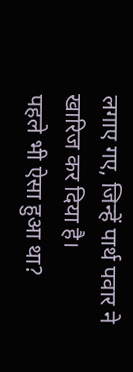लगाए गए, जिन्हें पार्थ पवार ने खारिज कर दिया है।
पहले भी ऐसा हुआ था?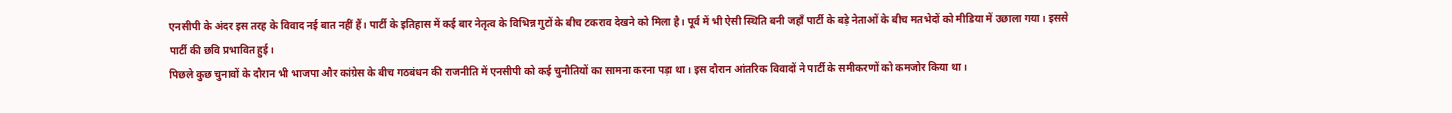एनसीपी के अंदर इस तरह के विवाद नई बात नहीं हैं। पार्टी के इतिहास में कई बार नेतृत्व के विभिन्न गुटों के बीच टकराव देखने को मिला है। पूर्व में भी ऐसी स्थिति बनी जहाँ पार्टी के बड़े नेताओं के बीच मतभेदों को मीडिया में उछाला गया। इससे पार्टी की छवि प्रभावित हुई।
पिछले कुछ चुनावों के दौरान भी भाजपा और कांग्रेस के बीच गठबंधन की राजनीति में एनसीपी को कई चुनौतियों का सामना करना पड़ा था। इस दौरान आंतरिक विवादों ने पार्टी के समीकरणों को कमजोर किया था।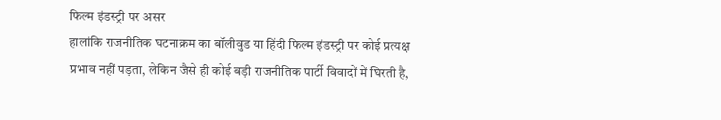फिल्म इंडस्ट्री पर असर
हालांकि राजनीतिक घटनाक्रम का बॉलीवुड या हिंदी फिल्म इंडस्ट्री पर कोई प्रत्यक्ष प्रभाव नहीं पड़ता, लेकिन जैसे ही कोई बड़ी राजनीतिक पार्टी विवादों में घिरती है,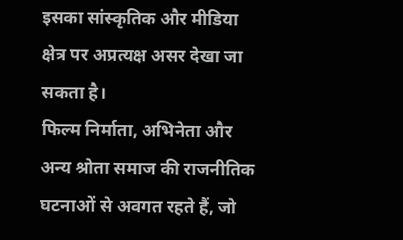इसका सांस्कृतिक और मीडिया क्षेत्र पर अप्रत्यक्ष असर देखा जा सकता है।
फिल्म निर्माता, अभिनेता और अन्य श्रोता समाज की राजनीतिक घटनाओं से अवगत रहते हैं, जो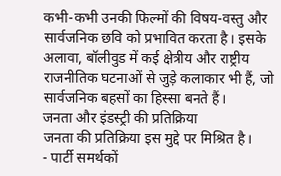कभी-कभी उनकी फिल्मों की विषय-वस्तु और सार्वजनिक छवि को प्रभावित करता है। इसके अलावा, बॉलीवुड में कई क्षेत्रीय और राष्ट्रीय राजनीतिक घटनाओं से जुड़े कलाकार भी हैं, जो सार्वजनिक बहसों का हिस्सा बनते हैं।
जनता और इंडस्ट्री की प्रतिक्रिया
जनता की प्रतिक्रिया इस मुद्दे पर मिश्रित है।
- पार्टी समर्थकों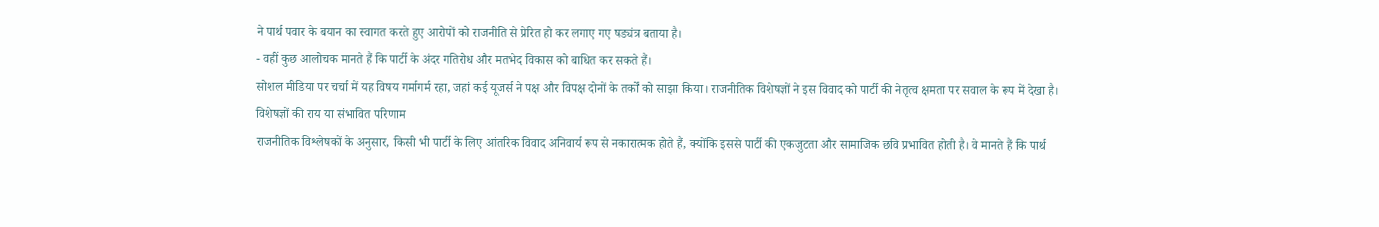ने पार्थ पवार के बयान का स्वागत करते हुए आरोपों को राजनीति से प्रेरित हो कर लगाए गए षड्यंत्र बताया है।
- वहीं कुछ आलोचक मानते हैं कि पार्टी के अंदर गतिरोध और मतभेद विकास को बाधित कर सकते हैं।
सोशल मीडिया पर चर्चा में यह विषय गर्मागर्म रहा, जहां कई यूजर्स ने पक्ष और विपक्ष दोनों के तर्कों को साझा किया। राजनीतिक विशेषज्ञों ने इस विवाद को पार्टी की नेतृत्व क्षमता पर सवाल के रूप में देखा है।
विशेषज्ञों की राय या संभावित परिणाम
राजनीतिक विश्लेषकों के अनुसार, किसी भी पार्टी के लिए आंतरिक विवाद अनिवार्य रूप से नकारात्मक होते हैं, क्योंकि इससे पार्टी की एकजुटता और सामाजिक छवि प्रभावित होती है। वे मानते हैं कि पार्थ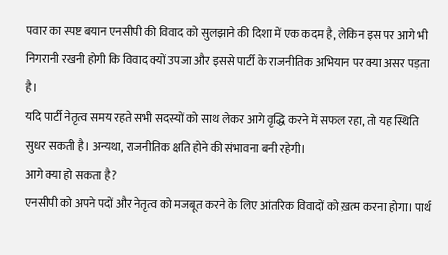पवार का स्पष्ट बयान एनसीपी की विवाद को सुलझाने की दिशा में एक कदम है, लेकिन इस पर आगे भी निगरानी रखनी होगी कि विवाद क्यों उपजा और इससे पार्टी के राजनीतिक अभियान पर क्या असर पड़ता है।
यदि पार्टी नेतृत्व समय रहते सभी सदस्यों को साथ लेकर आगे वृद्धि करने में सफल रहा, तो यह स्थिति सुधर सकती है। अन्यथा, राजनीतिक क्षति होने की संभावना बनी रहेगी।
आगे क्या हो सकता है?
एनसीपी को अपने पदों और नेतृत्व को मजबूत करने के लिए आंतरिक विवादों को ख़त्म करना होगा। पार्थ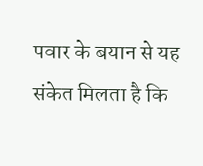पवार के बयान से यह संकेत मिलता है कि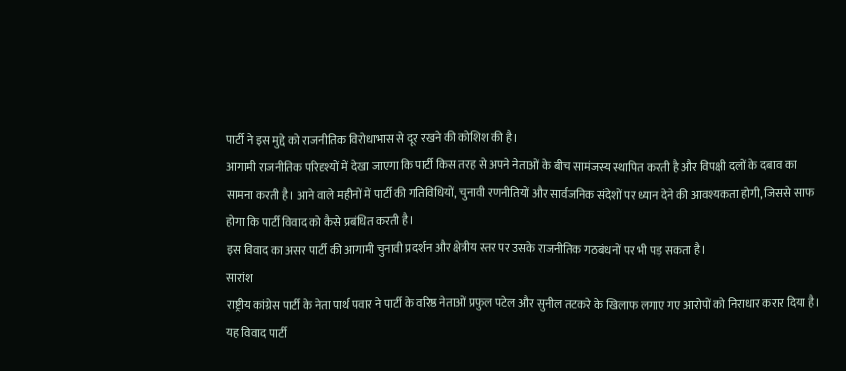पार्टी ने इस मुद्दे को राजनीतिक विरोधाभास से दूर रखने की कोशिश की है।
आगामी राजनीतिक परिदृश्यों में देखा जाएगा कि पार्टी किस तरह से अपने नेताओं के बीच सामंजस्य स्थापित करती है और विपक्षी दलों के दबाव का सामना करती है। आने वाले महीनों में पार्टी की गतिविधियों, चुनावी रणनीतियों और सार्वजनिक संदेशों पर ध्यान देने की आवश्यकता होगी, जिससे साफ होगा कि पार्टी विवाद को कैसे प्रबंधित करती है।
इस विवाद का असर पार्टी की आगामी चुनावी प्रदर्शन और क्षेत्रीय स्तर पर उसके राजनीतिक गठबंधनों पर भी पड़ सकता है।
सारांश
राष्ट्रीय कांग्रेस पार्टी के नेता पार्थ पवार ने पार्टी के वरिष्ठ नेताओं प्रफुल पटेल और सुनील तटकरे के खिलाफ लगाए गए आरोपों को निराधार करार दिया है। यह विवाद पार्टी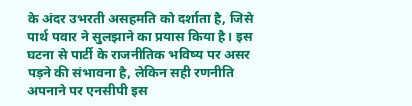के अंदर उभरती असहमति को दर्शाता है, जिसे पार्थ पवार ने सुलझाने का प्रयास किया है। इस घटना से पार्टी के राजनीतिक भविष्य पर असर पड़ने की संभावना है, लेकिन सही रणनीति अपनाने पर एनसीपी इस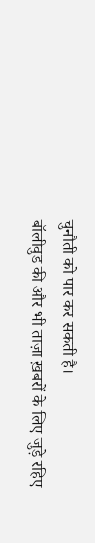चुनौती को पार कर सकती है।
बॉलीवुड की और भी ताज़ा ख़बरों के लिए जुड़े रहिए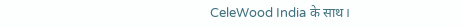CeleWood India के साथ।